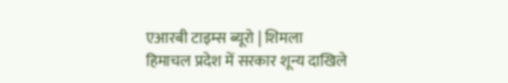एआरबी टाइम्स ब्यूरो | शिमला
हिमाचल प्रदेश में सरकार शून्य दाखिले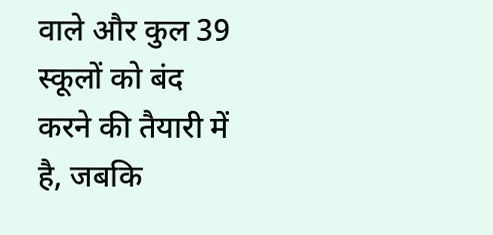वाले और कुल 39 स्कूलों को बंद करने की तैयारी में है, जबकि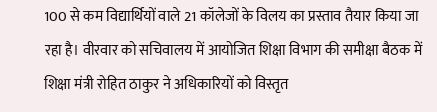100 से कम विद्यार्थियों वाले 21 कॉलेजों के विलय का प्रस्ताव तैयार किया जा रहा है। वीरवार को सचिवालय में आयोजित शिक्षा विभाग की समीक्षा बैठक में शिक्षा मंत्री रोहित ठाकुर ने अधिकारियों को विस्तृत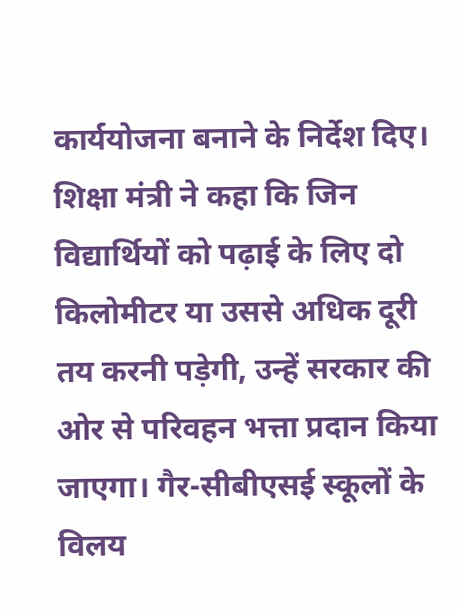कार्ययोजना बनाने के निर्देश दिए।
शिक्षा मंत्री ने कहा कि जिन विद्यार्थियों को पढ़ाई के लिए दो किलोमीटर या उससे अधिक दूरी तय करनी पड़ेगी, उन्हें सरकार की ओर से परिवहन भत्ता प्रदान किया जाएगा। गैर-सीबीएसई स्कूलों के विलय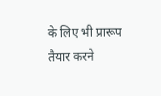के लिए भी प्रारूप तैयार करने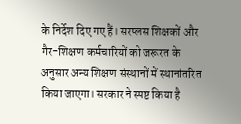के निर्देश दिए गए हैं। सरप्लस शिक्षकों और गैर-शिक्षण कर्मचारियों को जरूरत के अनुसार अन्य शिक्षण संस्थानों में स्थानांतरित किया जाएगा। सरकार ने स्पष्ट किया है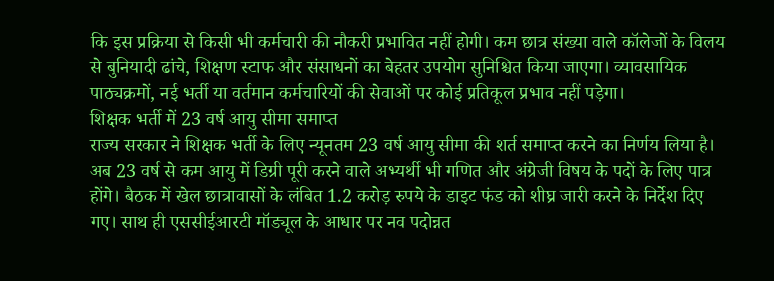कि इस प्रक्रिया से किसी भी कर्मचारी की नौकरी प्रभावित नहीं होगी। कम छात्र संख्या वाले कॉलेजों के विलय से बुनियादी ढांचे, शिक्षण स्टाफ और संसाधनों का बेहतर उपयोग सुनिश्चित किया जाएगा। व्यावसायिक पाठ्यक्रमों, नई भर्ती या वर्तमान कर्मचारियों की सेवाओं पर कोई प्रतिकूल प्रभाव नहीं पड़ेगा।
शिक्षक भर्ती में 23 वर्ष आयु सीमा समाप्त
राज्य सरकार ने शिक्षक भर्ती के लिए न्यूनतम 23 वर्ष आयु सीमा की शर्त समाप्त करने का निर्णय लिया है। अब 23 वर्ष से कम आयु में डिग्री पूरी करने वाले अभ्यर्थी भी गणित और अंग्रेजी विषय के पदों के लिए पात्र होंगे। बैठक में खेल छात्रावासों के लंबित 1.2 करोड़ रुपये के डाइट फंड को शीघ्र जारी करने के निर्देश दिए गए। साथ ही एससीईआरटी मॉड्यूल के आधार पर नव पदोन्नत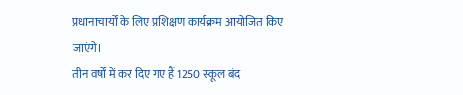प्रधानाचार्यों के लिए प्रशिक्षण कार्यक्रम आयोजित किए जाएंगे।
तीन वर्षों में कर दिए गए हैं 1250 स्कूल बंद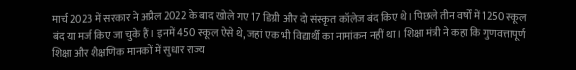मार्च 2023 में सरकार ने अप्रैल 2022 के बाद खोले गए 17 डिग्री और दो संस्कृत कॉलेज बंद किए थे। पिछले तीन वर्षों में 1250 स्कूल बंद या मर्ज किए जा चुके हैं। इनमें 450 स्कूल ऐसे थे, जहां एक भी विद्यार्थी का नामांकन नहीं था। शिक्षा मंत्री ने कहा कि गुणवत्तापूर्ण शिक्षा और शैक्षणिक मानकों में सुधार राज्य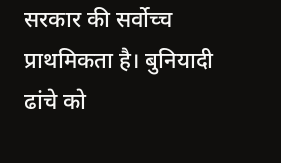सरकार की सर्वोच्च प्राथमिकता है। बुनियादी ढांचे को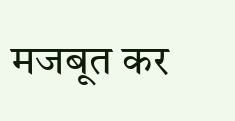मजबूत कर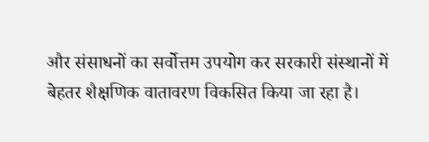और संसाधनों का सर्वोत्तम उपयोग कर सरकारी संस्थानों में बेहतर शैक्षणिक वातावरण विकसित किया जा रहा है।